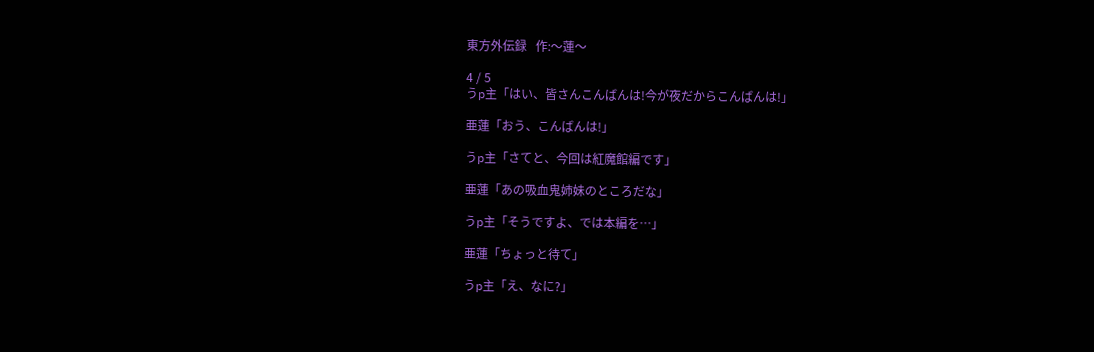東方外伝録   作:〜蓮〜

4 / 5
うp主「はい、皆さんこんばんは!今が夜だからこんばんは!」

亜蓮「おう、こんばんは!」

うp主「さてと、今回は紅魔館編です」

亜蓮「あの吸血鬼姉妹のところだな」

うp主「そうですよ、では本編を…」

亜蓮「ちょっと待て」

うp主「え、なに?」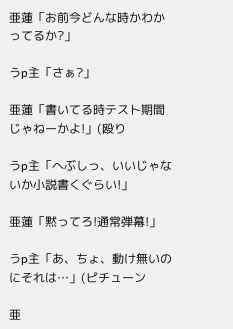亜蓮「お前今どんな時かわかってるか?」

うp主「さぁ?」

亜蓮「書いてる時テスト期間じゃねーかよ!」(殴り

うp主「へぶしっ、いいじゃないか小説書くぐらい!」

亜蓮「黙ってろ!通常弾幕!」

うp主「あ、ちょ、動け無いのにそれは…」(ピチューン

亜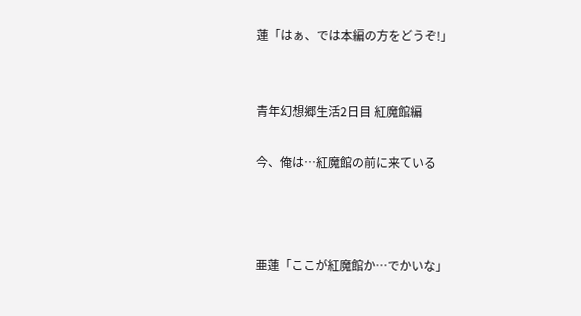蓮「はぁ、では本編の方をどうぞ!」


青年幻想郷生活2日目 紅魔館編

今、俺は…紅魔館の前に来ている



亜蓮「ここが紅魔館か…でかいな」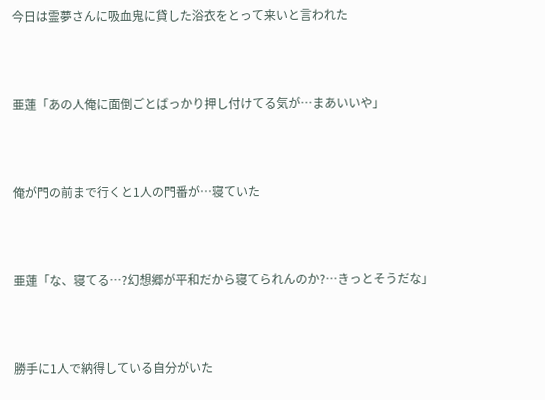今日は霊夢さんに吸血鬼に貸した浴衣をとって来いと言われた



亜蓮「あの人俺に面倒ごとばっかり押し付けてる気が…まあいいや」



俺が門の前まで行くと1人の門番が…寝ていた



亜蓮「な、寝てる…?幻想郷が平和だから寝てられんのか?…きっとそうだな」



勝手に1人で納得している自分がいた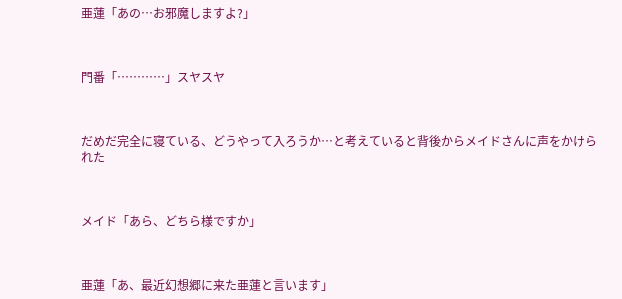亜蓮「あの…お邪魔しますよ?」



門番「…………」スヤスヤ



だめだ完全に寝ている、どうやって入ろうか…と考えていると背後からメイドさんに声をかけられた



メイド「あら、どちら様ですか」



亜蓮「あ、最近幻想郷に来た亜蓮と言います」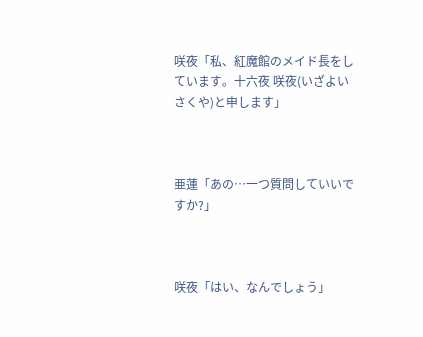咲夜「私、紅魔館のメイド長をしています。十六夜 咲夜(いざよい さくや)と申します」



亜蓮「あの…一つ質問していいですか?」



咲夜「はい、なんでしょう」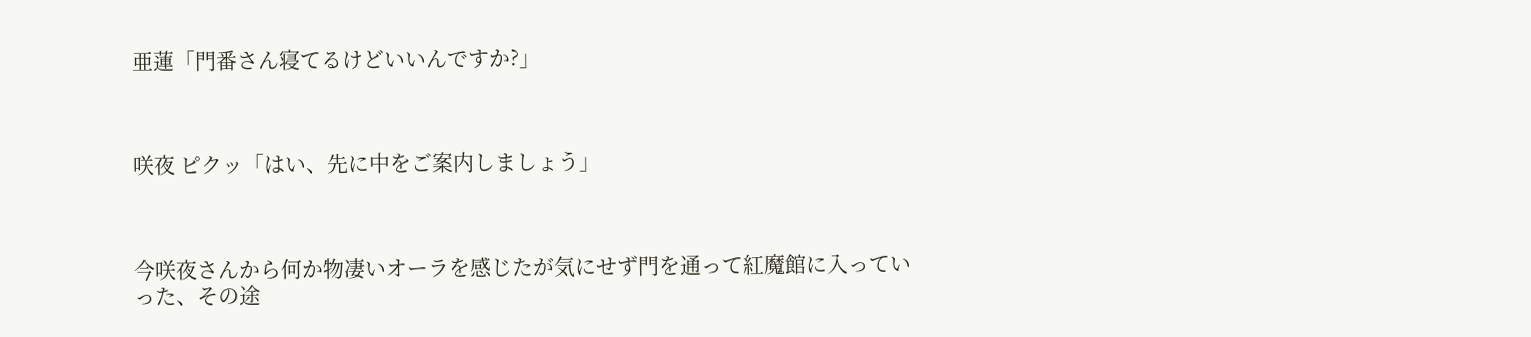亜蓮「門番さん寝てるけどいいんですか?」



咲夜 ピクッ「はい、先に中をご案内しましょう」



今咲夜さんから何か物凄いオーラを感じたが気にせず門を通って紅魔館に入っていった、その途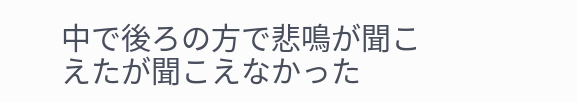中で後ろの方で悲鳴が聞こえたが聞こえなかった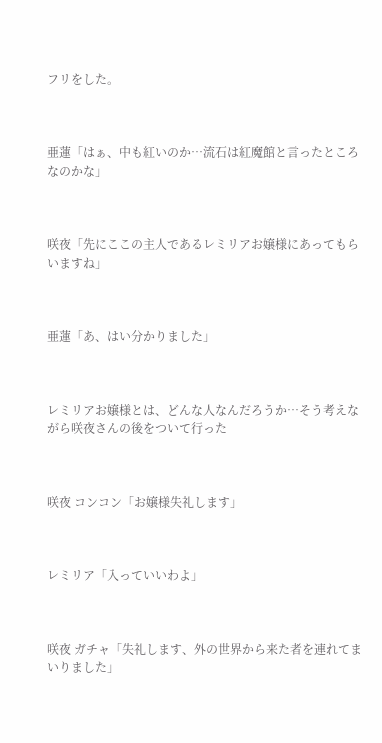フリをした。



亜蓮「はぁ、中も紅いのか…流石は紅魔館と言ったところなのかな」



咲夜「先にここの主人であるレミリアお嬢様にあってもらいますね」



亜蓮「あ、はい分かりました」



レミリアお嬢様とは、どんな人なんだろうか…そう考えながら咲夜さんの後をついて行った



咲夜 コンコン「お嬢様失礼します」



レミリア「入っていいわよ」



咲夜 ガチャ「失礼します、外の世界から来た者を連れてまいりました」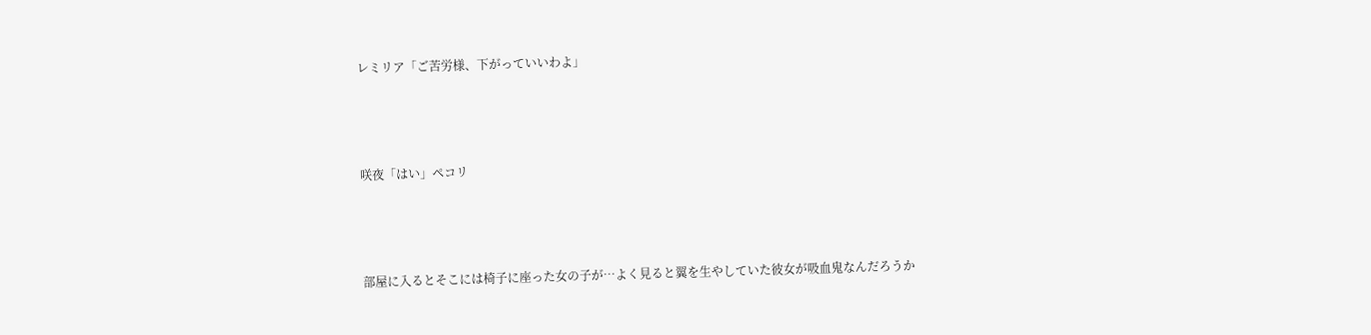レミリア「ご苦労様、下がっていいわよ」



咲夜「はい」ペコリ



部屋に入るとそこには椅子に座った女の子が…よく見ると翼を生やしていた彼女が吸血鬼なんだろうか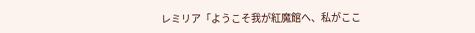レミリア「ようこそ我が紅魔館へ、私がここ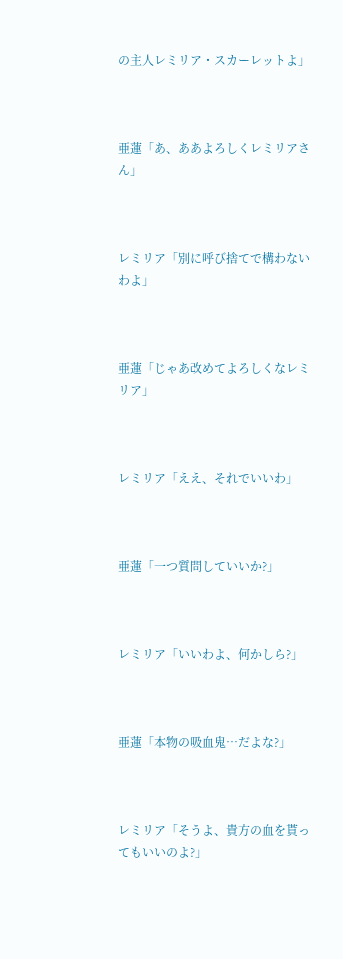の主人レミリア・スカーレットよ」



亜蓮「あ、ああよろしくレミリアさん」



レミリア「別に呼び捨てで構わないわよ」



亜蓮「じゃあ改めてよろしくなレミリア」



レミリア「ええ、それでいいわ」



亜蓮「一つ質問していいか?」



レミリア「いいわよ、何かしら?」



亜蓮「本物の吸血鬼…だよな?」



レミリア「そうよ、貴方の血を貰ってもいいのよ?」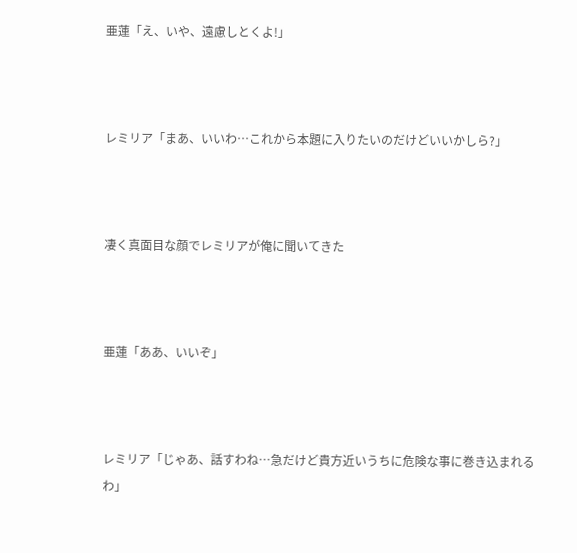亜蓮「え、いや、遠慮しとくよ!」



レミリア「まあ、いいわ…これから本題に入りたいのだけどいいかしら?」



凄く真面目な顔でレミリアが俺に聞いてきた



亜蓮「ああ、いいぞ」



レミリア「じゃあ、話すわね…急だけど貴方近いうちに危険な事に巻き込まれるわ」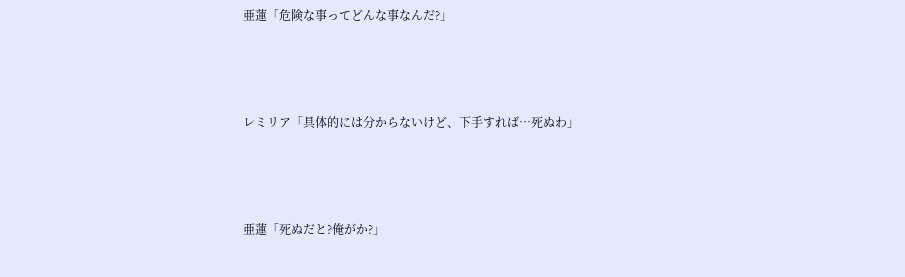亜蓮「危険な事ってどんな事なんだ?」



レミリア「具体的には分からないけど、下手すれば…死ぬわ」



亜蓮「死ぬだと?俺がか?」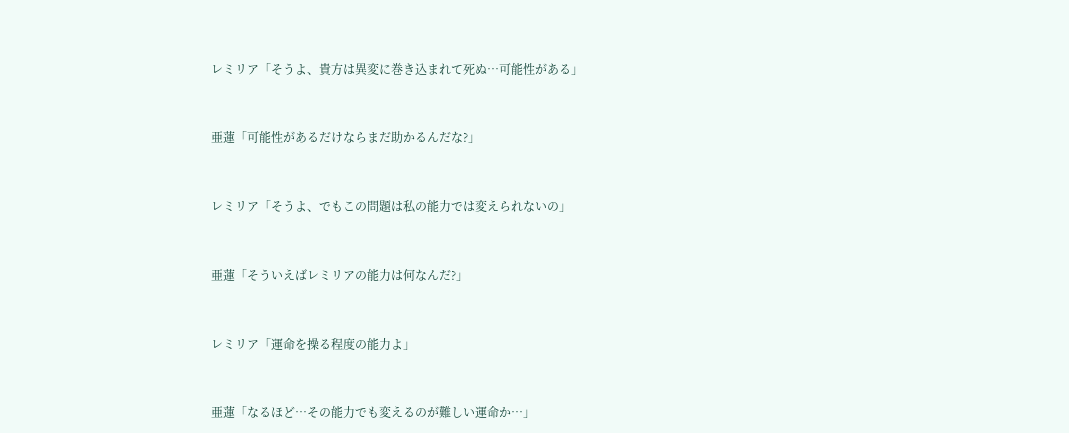レミリア「そうよ、貴方は異変に巻き込まれて死ぬ…可能性がある」



亜蓮「可能性があるだけならまだ助かるんだな?」



レミリア「そうよ、でもこの問題は私の能力では変えられないの」



亜蓮「そういえばレミリアの能力は何なんだ?」



レミリア「運命を操る程度の能力よ」



亜蓮「なるほど…その能力でも変えるのが難しい運命か…」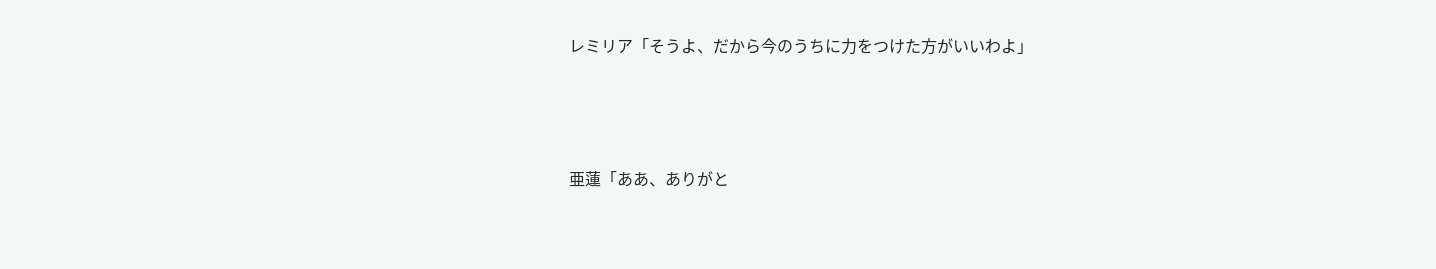レミリア「そうよ、だから今のうちに力をつけた方がいいわよ」



亜蓮「ああ、ありがと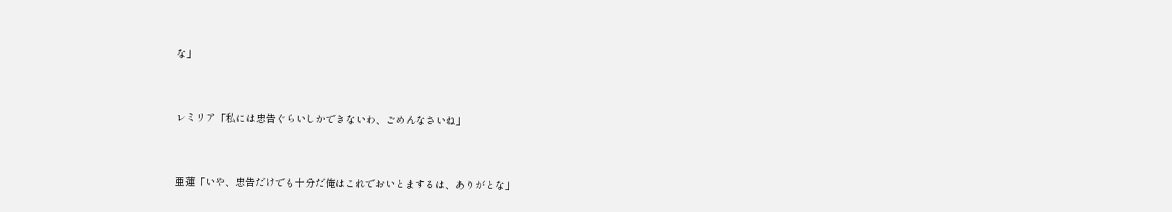な」



レミリア「私には忠告ぐらいしかできないわ、ごめんなさいね」



亜蓮「いや、忠告だけでも十分だ俺はこれでおいとまするは、ありがとな」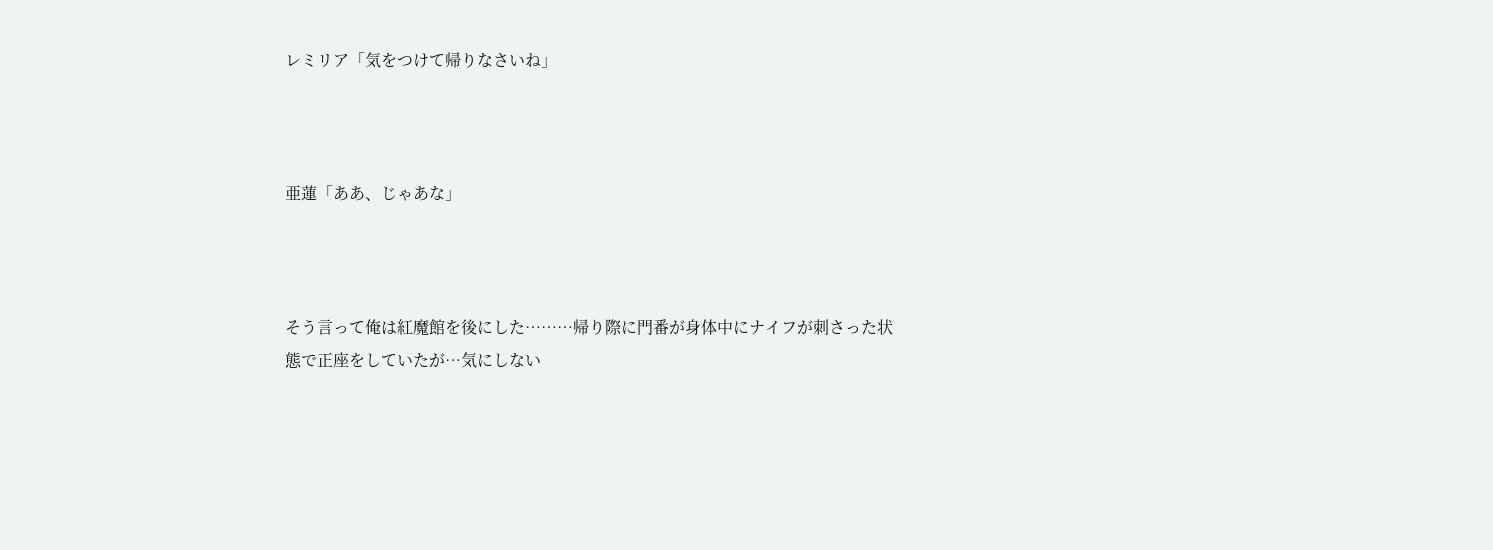レミリア「気をつけて帰りなさいね」



亜蓮「ああ、じゃあな」



そう言って俺は紅魔館を後にした………帰り際に門番が身体中にナイフが刺さった状態で正座をしていたが…気にしない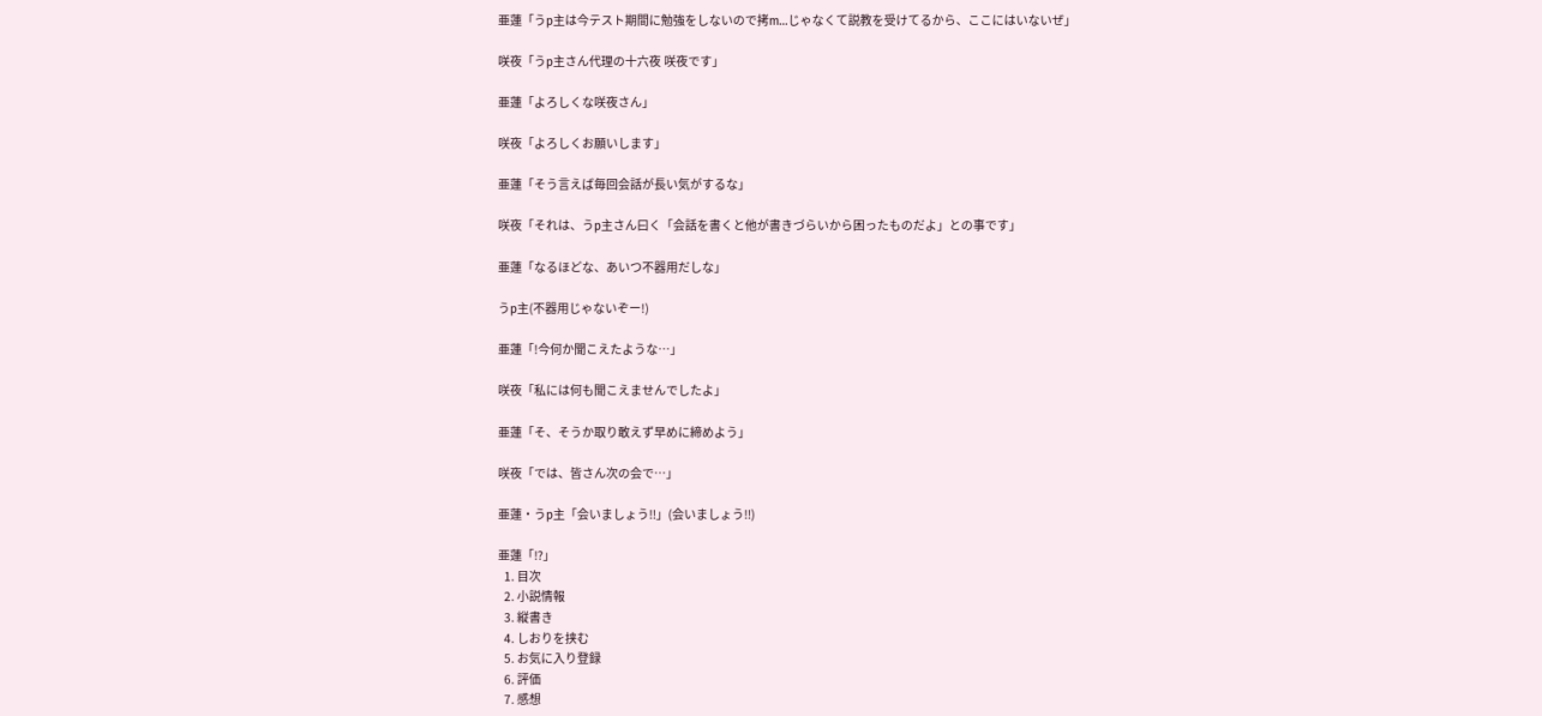亜蓮「うp主は今テスト期間に勉強をしないので拷m…じゃなくて説教を受けてるから、ここにはいないぜ」

咲夜「うp主さん代理の十六夜 咲夜です」

亜蓮「よろしくな咲夜さん」

咲夜「よろしくお願いします」

亜蓮「そう言えば毎回会話が長い気がするな」

咲夜「それは、うp主さん曰く「会話を書くと他が書きづらいから困ったものだよ」との事です」

亜蓮「なるほどな、あいつ不器用だしな」

うp主(不器用じゃないぞー!)

亜蓮「!今何か聞こえたような…」

咲夜「私には何も聞こえませんでしたよ」

亜蓮「そ、そうか取り敢えず早めに締めよう」

咲夜「では、皆さん次の会で…」

亜蓮・うp主「会いましょう‼」(会いましょう‼)

亜蓮「⁉」
  1. 目次
  2. 小説情報
  3. 縦書き
  4. しおりを挟む
  5. お気に入り登録
  6. 評価
  7. 感想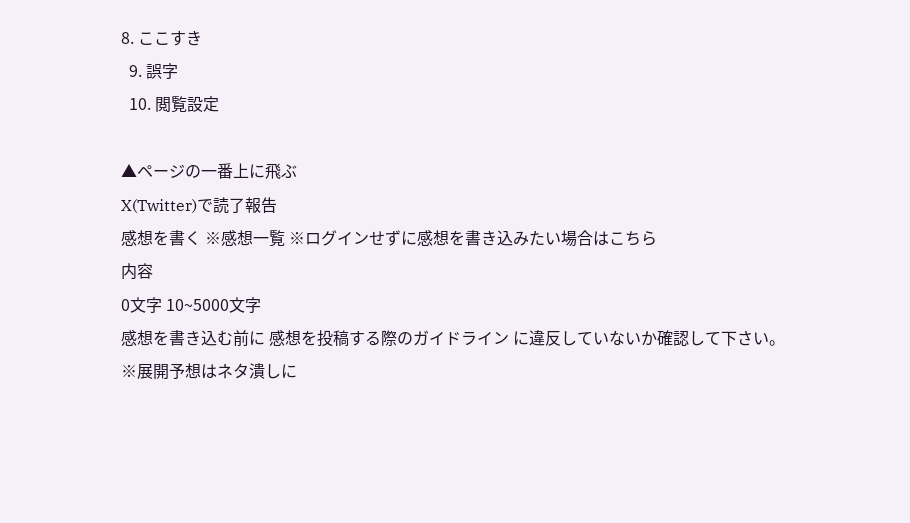8. ここすき
  9. 誤字
  10. 閲覧設定

▲ページの一番上に飛ぶ
X(Twitter)で読了報告
感想を書く ※感想一覧 ※ログインせずに感想を書き込みたい場合はこちら
内容
0文字 10~5000文字
感想を書き込む前に 感想を投稿する際のガイドライン に違反していないか確認して下さい。
※展開予想はネタ潰しに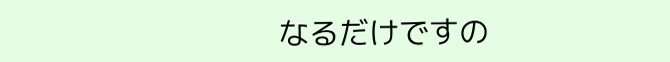なるだけですの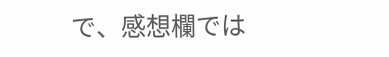で、感想欄では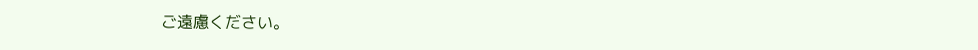ご遠慮ください。